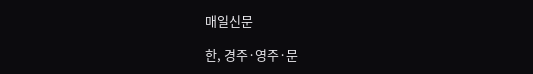매일신문

한, 경주·영주·문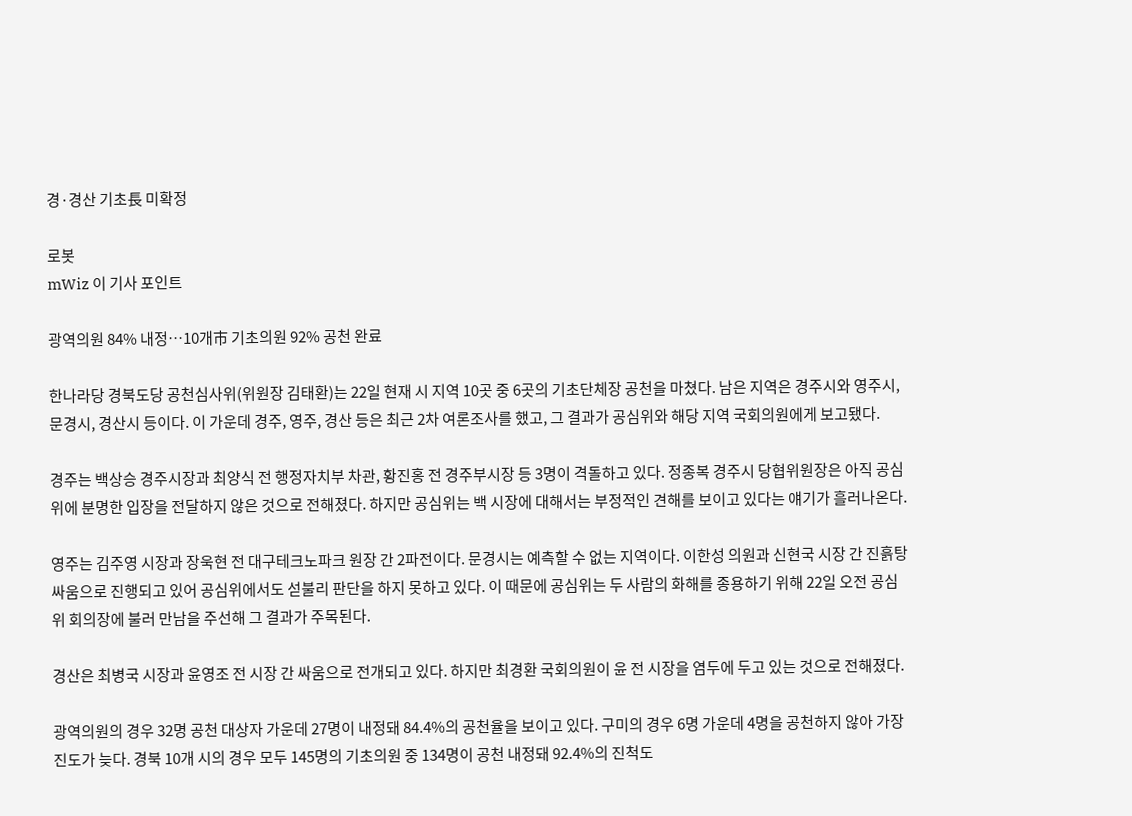경·경산 기초長 미확정

로봇
mWiz 이 기사 포인트

광역의원 84% 내정…10개市 기초의원 92% 공천 완료

한나라당 경북도당 공천심사위(위원장 김태환)는 22일 현재 시 지역 10곳 중 6곳의 기초단체장 공천을 마쳤다. 남은 지역은 경주시와 영주시, 문경시, 경산시 등이다. 이 가운데 경주, 영주, 경산 등은 최근 2차 여론조사를 했고, 그 결과가 공심위와 해당 지역 국회의원에게 보고됐다.

경주는 백상승 경주시장과 최양식 전 행정자치부 차관, 황진홍 전 경주부시장 등 3명이 격돌하고 있다. 정종복 경주시 당협위원장은 아직 공심위에 분명한 입장을 전달하지 않은 것으로 전해졌다. 하지만 공심위는 백 시장에 대해서는 부정적인 견해를 보이고 있다는 얘기가 흘러나온다.

영주는 김주영 시장과 장욱현 전 대구테크노파크 원장 간 2파전이다. 문경시는 예측할 수 없는 지역이다. 이한성 의원과 신현국 시장 간 진흙탕 싸움으로 진행되고 있어 공심위에서도 섣불리 판단을 하지 못하고 있다. 이 때문에 공심위는 두 사람의 화해를 종용하기 위해 22일 오전 공심위 회의장에 불러 만남을 주선해 그 결과가 주목된다.

경산은 최병국 시장과 윤영조 전 시장 간 싸움으로 전개되고 있다. 하지만 최경환 국회의원이 윤 전 시장을 염두에 두고 있는 것으로 전해졌다.

광역의원의 경우 32명 공천 대상자 가운데 27명이 내정돼 84.4%의 공천율을 보이고 있다. 구미의 경우 6명 가운데 4명을 공천하지 않아 가장 진도가 늦다. 경북 10개 시의 경우 모두 145명의 기초의원 중 134명이 공천 내정돼 92.4%의 진척도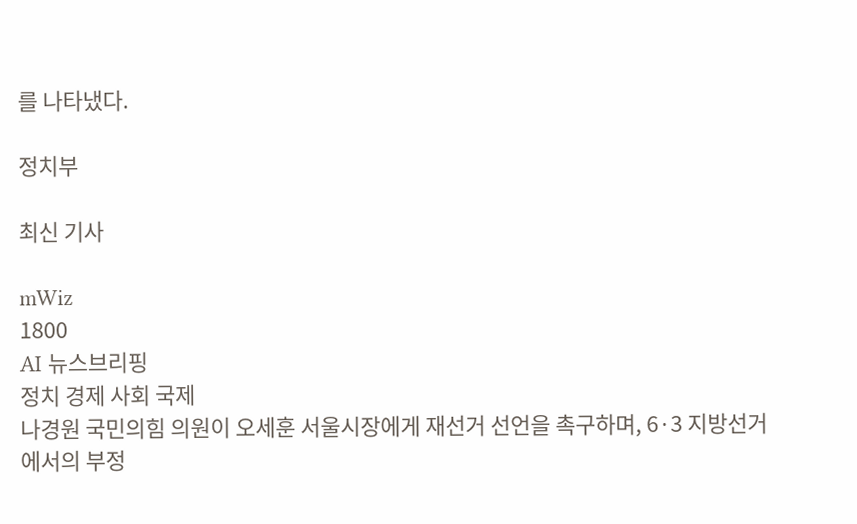를 나타냈다.

정치부

최신 기사

mWiz
1800
AI 뉴스브리핑
정치 경제 사회 국제
나경원 국민의힘 의원이 오세훈 서울시장에게 재선거 선언을 촉구하며, 6·3 지방선거에서의 부정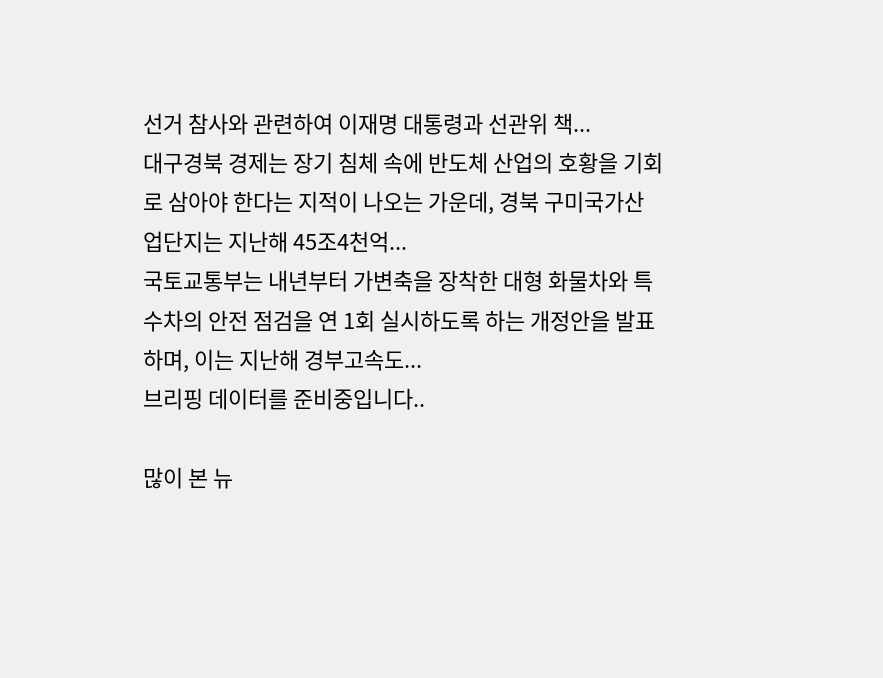선거 참사와 관련하여 이재명 대통령과 선관위 책...
대구경북 경제는 장기 침체 속에 반도체 산업의 호황을 기회로 삼아야 한다는 지적이 나오는 가운데, 경북 구미국가산업단지는 지난해 45조4천억...
국토교통부는 내년부터 가변축을 장착한 대형 화물차와 특수차의 안전 점검을 연 1회 실시하도록 하는 개정안을 발표하며, 이는 지난해 경부고속도...
브리핑 데이터를 준비중입니다..

많이 본 뉴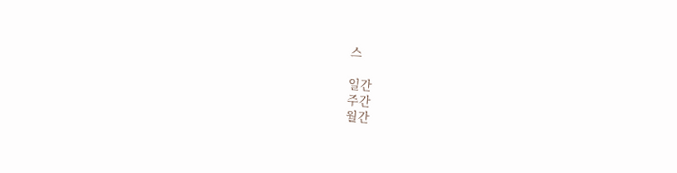스

일간
주간
월간